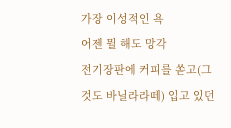가장 이성적인 욕
어젠 뭘 해도 망각
전기장판에 커피를 쏟고(그것도 바닐라라떼) 입고 있던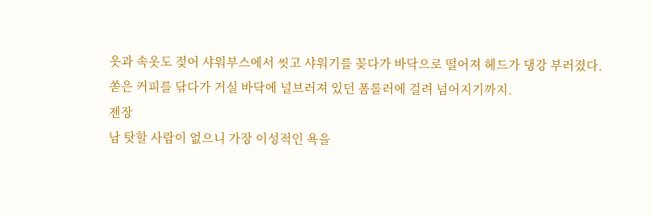옷과 속옷도 젖어 샤워부스에서 씻고 샤워기를 꽂다가 바닥으로 떨어져 헤드가 댕강 부러졌다.
쏟은 커피를 닦다가 거실 바닥에 널브러져 있던 폼롤러에 걸려 넘어지기까지.
젠장
남 탓할 사람이 없으니 가장 이성적인 욕을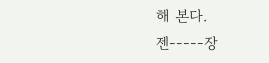해 본다.
젠-----장